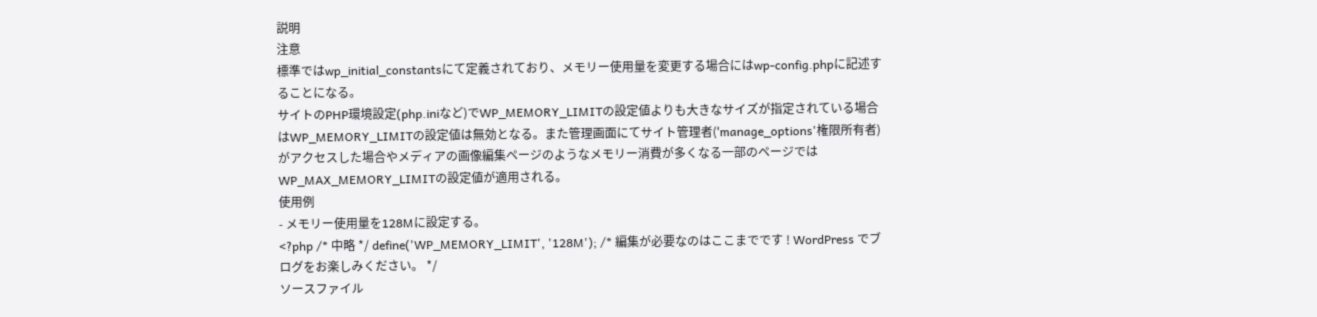説明
注意
標準ではwp_initial_constantsにて定義されており、メモリー使用量を変更する場合にはwp-config.phpに記述することになる。
サイトのPHP環境設定(php.iniなど)でWP_MEMORY_LIMITの設定値よりも大きなサイズが指定されている場合はWP_MEMORY_LIMITの設定値は無効となる。また管理画面にてサイト管理者('manage_options'権限所有者)がアクセスした場合やメディアの画像編集ページのようなメモリー消費が多くなる一部のページでは WP_MAX_MEMORY_LIMITの設定値が適用される。
使用例
- メモリー使用量を128Mに設定する。
<?php /* 中略 */ define('WP_MEMORY_LIMIT', '128M'); /* 編集が必要なのはここまでです ! WordPress でブログをお楽しみください。 */
ソースファイル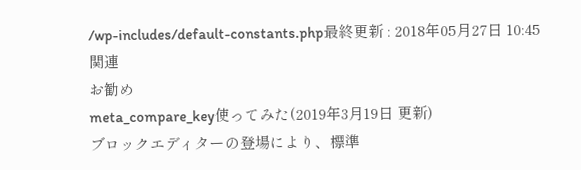/wp-includes/default-constants.php最終更新 : 2018年05月27日 10:45
関連
お勧め
meta_compare_key使ってみた(2019年3月19日 更新)
ブロックエディターの登場により、標準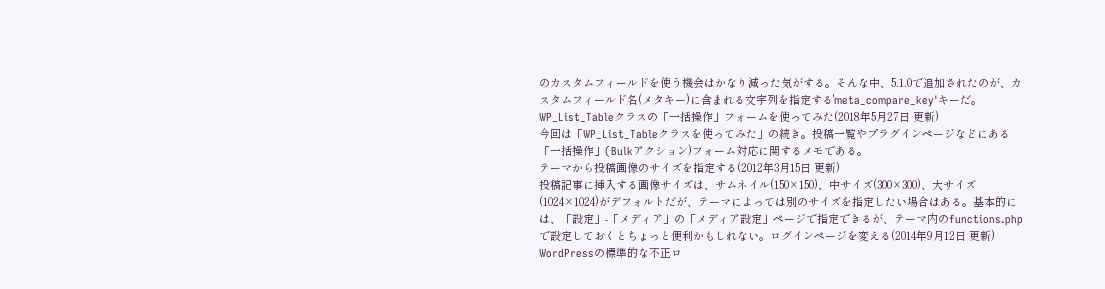のカスタムフィールドを使う機会はかなり減った気がする。そんな中、5.1.0で追加されたのが、カスタムフィールド名(メタキー)に含まれる文字列を指定する'meta_compare_key'キーだ。
WP_List_Tableクラスの「一括操作」フォームを使ってみた(2018年5月27日 更新)
今回は「WP_List_Tableクラスを使ってみた」の続き。投稿一覧やプラグインページなどにある「一括操作」(Bulkアクション)フォーム対応に関するメモである。
テーマから投稿画像のサイズを指定する(2012年3月15日 更新)
投稿記事に挿入する画像サイズは、サムネイル(150×150)、中サイズ(300×300)、大サイズ(1024×1024)がデフォルトだが、テーマによっては別のサイズを指定したい場合はある。基本的には、「設定」-「メディア」の「メディア設定」ページで指定できるが、テーマ内のfunctions.phpで設定しておくとちょっと便利かもしれない。ログインページを変える(2014年9月12日 更新)
WordPressの標準的な不正ロ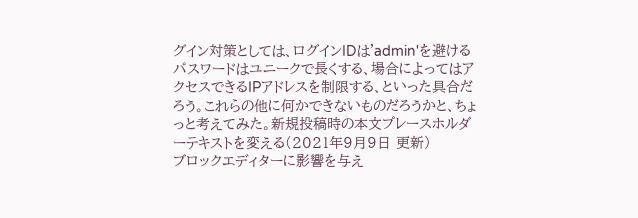グイン対策としては、ログインIDは'admin'を避けるパスワードはユニークで長くする、場合によってはアクセスできるIPアドレスを制限する、といった具合だろう。これらの他に何かできないものだろうかと、ちょっと考えてみた。新規投稿時の本文プレースホルダーテキストを変える(2021年9月9日 更新)
ブロックエディターに影響を与え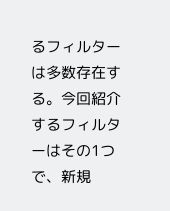るフィルターは多数存在する。今回紹介するフィルターはその1つで、新規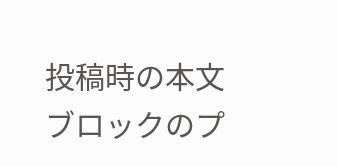投稿時の本文ブロックのプ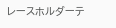レースホルダーテ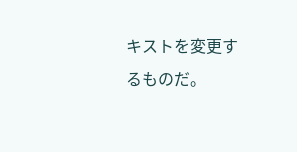キストを変更するものだ。